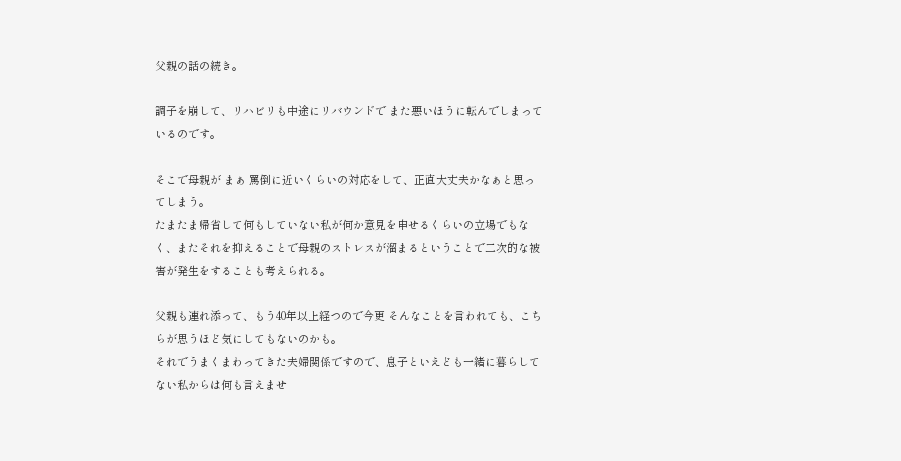父親の話の続き。

調子を崩して、リハビリも中途にリバウンドで また悪いほうに転んでしまっているのです。

そこで母親が まぁ 罵倒に近いくらいの対応をして、正直大丈夫かなぁと思ってしまう。
たまたま帰省して何もしていない私が何か意見を申せるくらいの立場でもなく、またそれを抑えることで母親のストレスが溜まるということで二次的な被害が発生をすることも考えられる。

父親も連れ添って、もう40年以上経つので今更 そんなことを言われても、こちらが思うほど気にしてもないのかも。
それでうまくまわってきた夫婦関係ですので、息子といえども一緒に暮らしてない私からは何も言えませ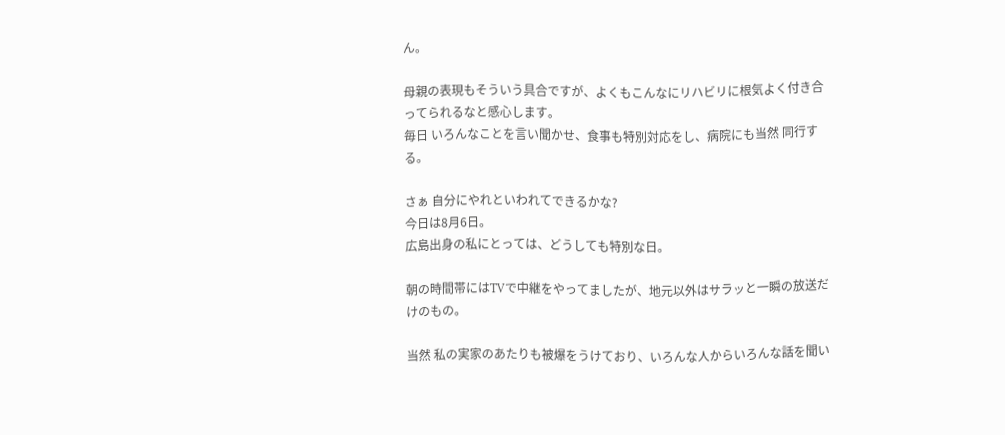ん。

母親の表現もそういう具合ですが、よくもこんなにリハビリに根気よく付き合ってられるなと感心します。
毎日 いろんなことを言い聞かせ、食事も特別対応をし、病院にも当然 同行する。

さぁ 自分にやれといわれてできるかな?
今日は8月6日。
広島出身の私にとっては、どうしても特別な日。

朝の時間帯にはTVで中継をやってましたが、地元以外はサラッと一瞬の放送だけのもの。

当然 私の実家のあたりも被爆をうけており、いろんな人からいろんな話を聞い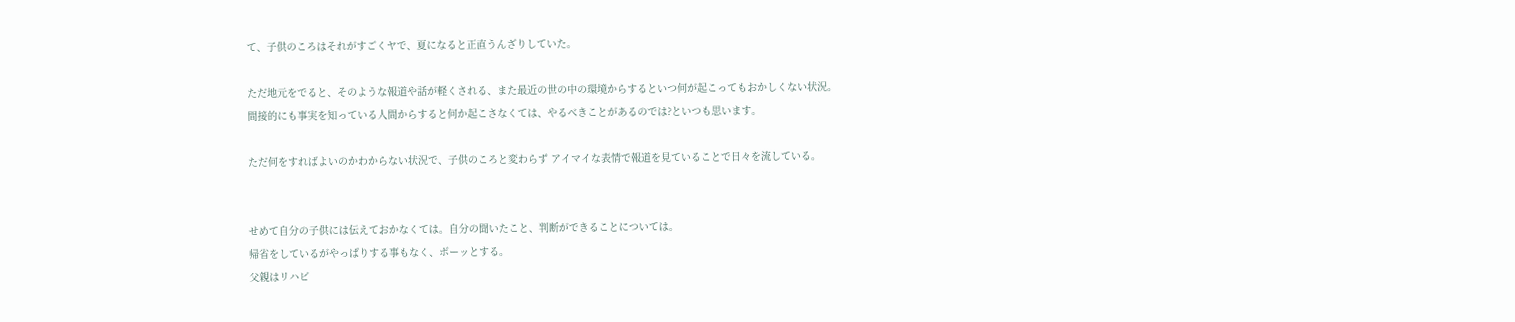て、子供のころはそれがすごくヤで、夏になると正直うんざりしていた。

ただ地元をでると、そのような報道や話が軽くされる、また最近の世の中の環境からするといつ何が起こってもおかしくない状況。
間接的にも事実を知っている人間からすると何か起こさなくては、やるべきことがあるのでは?といつも思います。

ただ何をすればよいのかわからない状況で、子供のころと変わらず アイマイな表情で報道を見ていることで日々を流している。


せめて自分の子供には伝えておかなくては。自分の聞いたこと、判断ができることについては。
帰省をしているがやっぱりする事もなく、ボーッとする。
父親はリハビ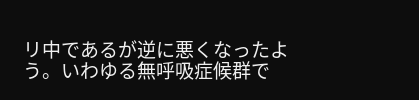リ中であるが逆に悪くなったよう。いわゆる無呼吸症候群で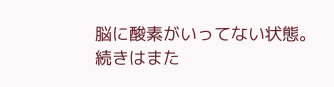脳に酸素がいってない状態。
続きはまた